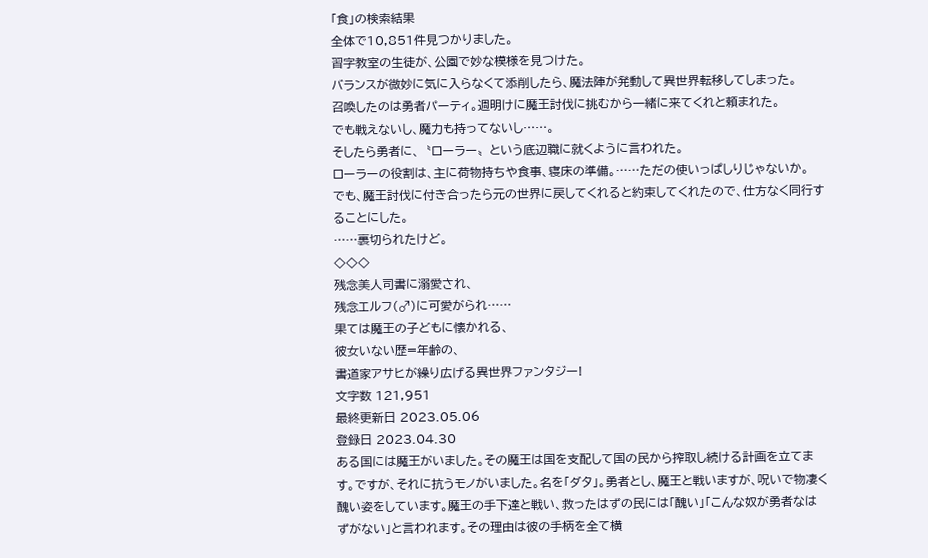「食」の検索結果
全体で10,851件見つかりました。
習字教室の生徒が、公園で妙な模様を見つけた。
バランスが微妙に気に入らなくて添削したら、魔法陣が発動して異世界転移してしまった。
召喚したのは勇者パーティ。週明けに魔王討伐に挑むから一緒に来てくれと頼まれた。
でも戦えないし、魔力も持ってないし……。
そしたら勇者に、〝ローラー〟という底辺職に就くように言われた。
ローラーの役割は、主に荷物持ちや食事、寝床の準備。……ただの使いっぱしりじゃないか。
でも、魔王討伐に付き合ったら元の世界に戻してくれると約束してくれたので、仕方なく同行することにした。
……裏切られたけど。
◇◇◇
残念美人司書に溺愛され、
残念エルフ(♂)に可愛がられ……
果ては魔王の子どもに懐かれる、
彼女いない歴=年齢の、
書道家アサヒが繰り広げる異世界ファンタジー!
文字数 121,951
最終更新日 2023.05.06
登録日 2023.04.30
ある国には魔王がいました。その魔王は国を支配して国の民から搾取し続ける計画を立てます。ですが、それに抗うモノがいました。名を「ダタ」。勇者とし、魔王と戦いますが、呪いで物凄く醜い姿をしています。魔王の手下達と戦い、救ったはずの民には「醜い」「こんな奴が勇者なはずがない」と言われます。その理由は彼の手柄を全て横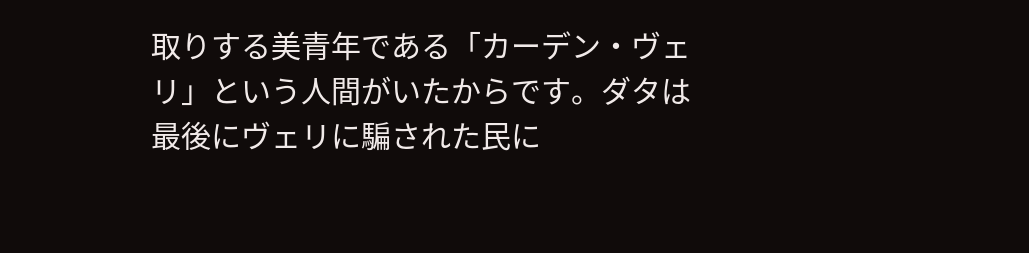取りする美青年である「カーデン・ヴェリ」という人間がいたからです。ダタは最後にヴェリに騙された民に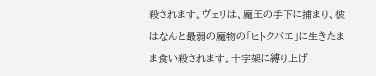殺されます。ヴェリは、魔王の手下に捕まり、彼はなんと最弱の魔物の「ヒトクバエ」に生きたまま食い殺されます。十字架に縛り上げ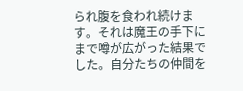られ腹を食われ続けます。それは魔王の手下にまで噂が広がった結果でした。自分たちの仲間を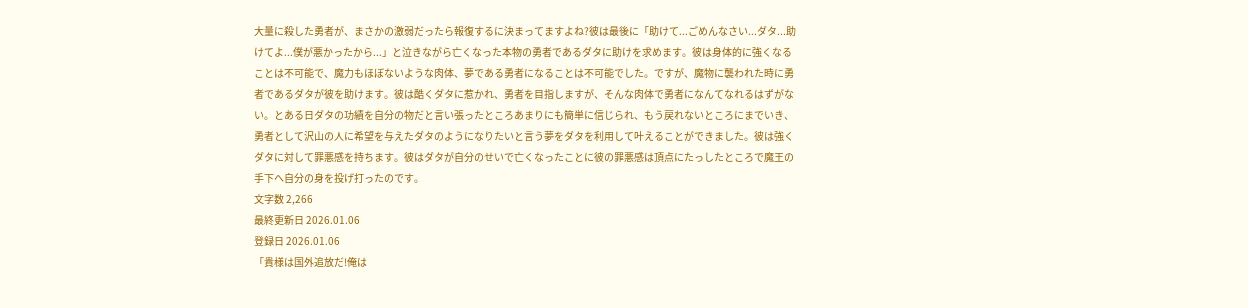大量に殺した勇者が、まさかの激弱だったら報復するに決まってますよね?彼は最後に「助けて...ごめんなさい...ダタ...助けてよ...僕が悪かったから...」と泣きながら亡くなった本物の勇者であるダタに助けを求めます。彼は身体的に強くなることは不可能で、魔力もほぼないような肉体、夢である勇者になることは不可能でした。ですが、魔物に襲われた時に勇者であるダタが彼を助けます。彼は酷くダタに惹かれ、勇者を目指しますが、そんな肉体で勇者になんてなれるはずがない。とある日ダタの功績を自分の物だと言い張ったところあまりにも簡単に信じられ、もう戻れないところにまでいき、勇者として沢山の人に希望を与えたダタのようになりたいと言う夢をダタを利用して叶えることができました。彼は強くダタに対して罪悪感を持ちます。彼はダタが自分のせいで亡くなったことに彼の罪悪感は頂点にたっしたところで魔王の手下へ自分の身を投げ打ったのです。
文字数 2,266
最終更新日 2026.01.06
登録日 2026.01.06
「貴様は国外追放だ!俺は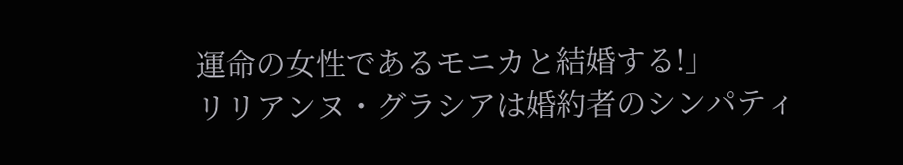運命の女性であるモニカと結婚する!」
リリアンヌ・グラシアは婚約者のシンパティ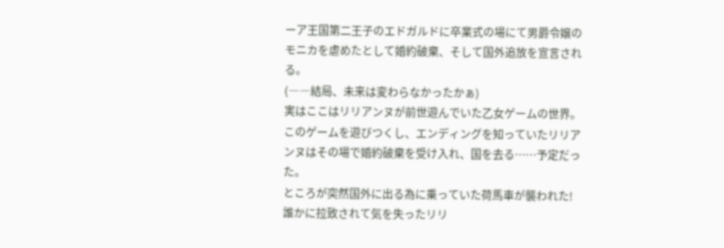ーア王国第二王子のエドガルドに卒業式の場にて男爵令嬢のモニカを虐めたとして婚約破棄、そして国外追放を宣言される。
(――結局、未来は変わらなかったかぁ)
実はここはリリアンヌが前世遊んでいた乙女ゲームの世界。このゲームを遊びつくし、エンディングを知っていたリリアンヌはその場で婚約破棄を受け入れ、国を去る……予定だった。
ところが突然国外に出る為に乗っていた荷馬車が襲われた!
誰かに拉致されて気を失ったリリ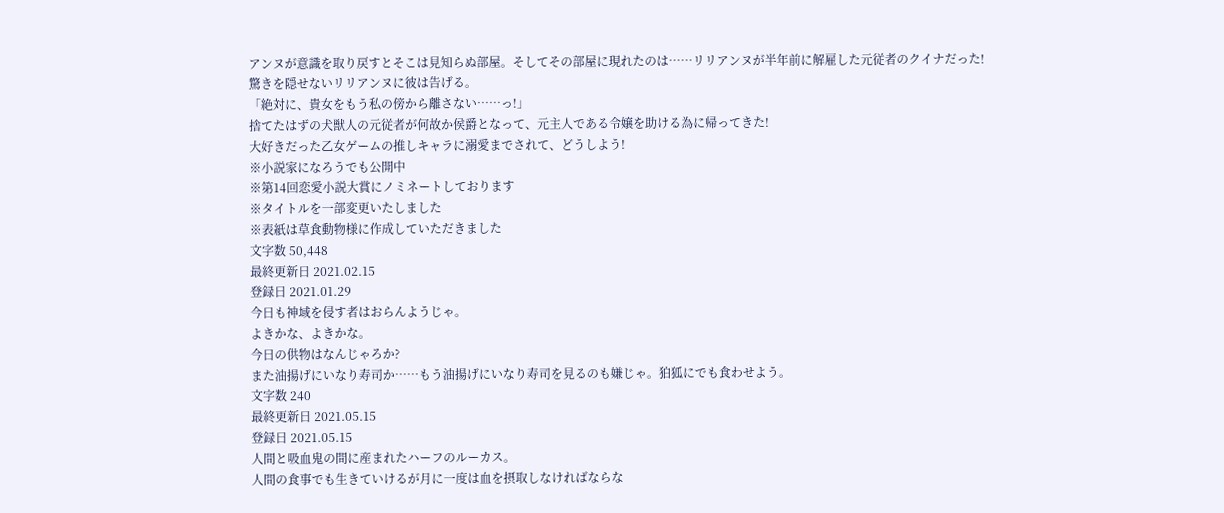アンヌが意識を取り戻すとそこは見知らぬ部屋。そしてその部屋に現れたのは……リリアンヌが半年前に解雇した元従者のクイナだった!
驚きを隠せないリリアンヌに彼は告げる。
「絶対に、貴女をもう私の傍から離さない……っ!」
捨てたはずの犬獣人の元従者が何故か侯爵となって、元主人である令嬢を助ける為に帰ってきた!
大好きだった乙女ゲームの推しキャラに溺愛までされて、どうしよう!
※小説家になろうでも公開中
※第14回恋愛小説大賞にノミネートしております
※タイトルを一部変更いたしました
※表紙は草食動物様に作成していただきました
文字数 50,448
最終更新日 2021.02.15
登録日 2021.01.29
今日も神域を侵す者はおらんようじゃ。
よきかな、よきかな。
今日の供物はなんじゃろか?
また油揚げにいなり寿司か……もう油揚げにいなり寿司を見るのも嫌じゃ。狛狐にでも食わせよう。
文字数 240
最終更新日 2021.05.15
登録日 2021.05.15
人間と吸血鬼の間に産まれたハーフのルーカス。
人間の食事でも生きていけるが月に一度は血を摂取しなければならな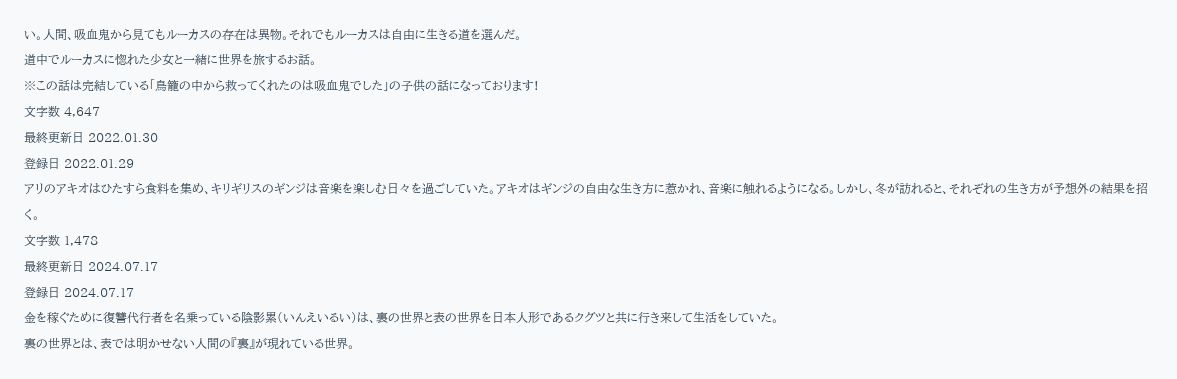い。人間、吸血鬼から見てもルーカスの存在は異物。それでもルーカスは自由に生きる道を選んだ。
道中でルーカスに惚れた少女と一緒に世界を旅するお話。
※この話は完結している「鳥籠の中から救ってくれたのは吸血鬼でした」の子供の話になっております!
文字数 4,647
最終更新日 2022.01.30
登録日 2022.01.29
アリのアキオはひたすら食料を集め、キリギリスのギンジは音楽を楽しむ日々を過ごしていた。アキオはギンジの自由な生き方に惹かれ、音楽に触れるようになる。しかし、冬が訪れると、それぞれの生き方が予想外の結果を招く。
文字数 1,478
最終更新日 2024.07.17
登録日 2024.07.17
金を稼ぐために復讐代行者を名乗っている陰影累(いんえいるい)は、裏の世界と表の世界を日本人形であるクグツと共に行き来して生活をしていた。
裏の世界とは、表では明かせない人間の『裏』が現れている世界。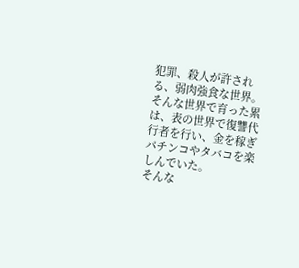犯罪、殺人が許される、弱肉強食な世界。
そんな世界で育った累は、表の世界で復讐代行者を行い、金を稼ぎパチンコやタバコを楽しんでいた。
そんな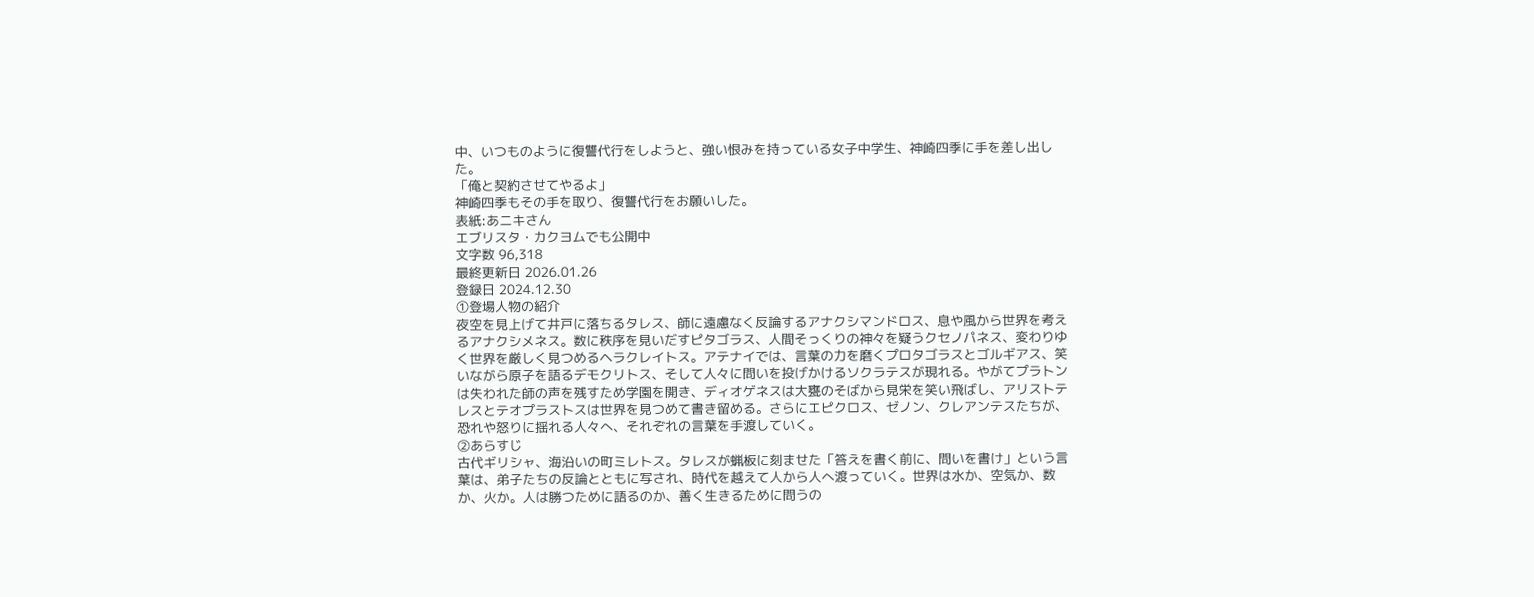中、いつものように復讐代行をしようと、強い恨みを持っている女子中学生、神崎四季に手を差し出した。
「俺と契約させてやるよ」
神崎四季もその手を取り、復讐代行をお願いした。
表紙:あニキさん
エブリスタ・カクヨムでも公開中
文字数 96,318
最終更新日 2026.01.26
登録日 2024.12.30
①登場人物の紹介
夜空を見上げて井戸に落ちるタレス、師に遠慮なく反論するアナクシマンドロス、息や風から世界を考えるアナクシメネス。数に秩序を見いだすピタゴラス、人間そっくりの神々を疑うクセノパネス、変わりゆく世界を厳しく見つめるヘラクレイトス。アテナイでは、言葉の力を磨くプロタゴラスとゴルギアス、笑いながら原子を語るデモクリトス、そして人々に問いを投げかけるソクラテスが現れる。やがてプラトンは失われた師の声を残すため学園を開き、ディオゲネスは大甕のそばから見栄を笑い飛ばし、アリストテレスとテオプラストスは世界を見つめて書き留める。さらにエピクロス、ゼノン、クレアンテスたちが、恐れや怒りに揺れる人々へ、それぞれの言葉を手渡していく。
②あらすじ
古代ギリシャ、海沿いの町ミレトス。タレスが蝋板に刻ませた「答えを書く前に、問いを書け」という言葉は、弟子たちの反論とともに写され、時代を越えて人から人へ渡っていく。世界は水か、空気か、数か、火か。人は勝つために語るのか、善く生きるために問うの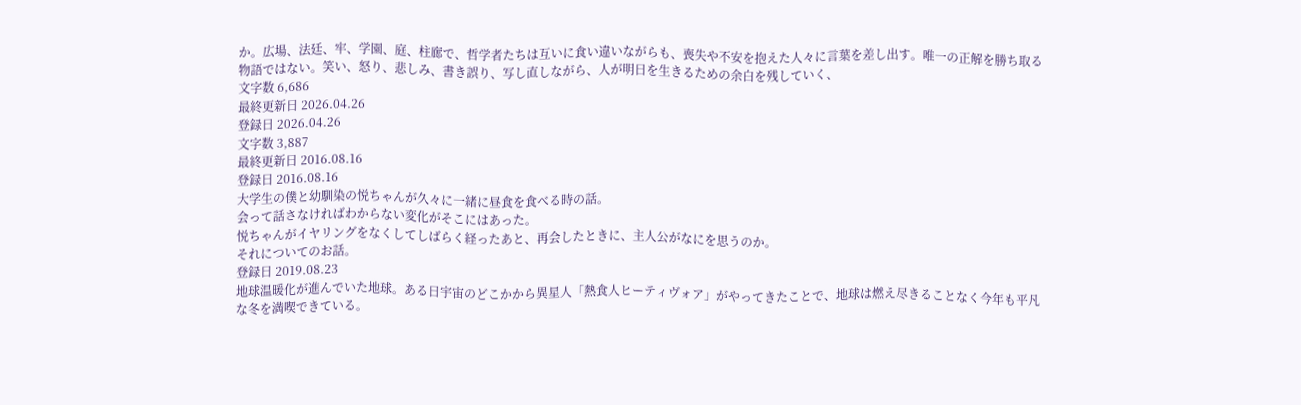か。広場、法廷、牢、学園、庭、柱廊で、哲学者たちは互いに食い違いながらも、喪失や不安を抱えた人々に言葉を差し出す。唯一の正解を勝ち取る物語ではない。笑い、怒り、悲しみ、書き誤り、写し直しながら、人が明日を生きるための余白を残していく、
文字数 6,686
最終更新日 2026.04.26
登録日 2026.04.26
文字数 3,887
最終更新日 2016.08.16
登録日 2016.08.16
大学生の僕と幼馴染の悦ちゃんが久々に一緒に昼食を食べる時の話。
会って話さなければわからない変化がそこにはあった。
悦ちゃんがイヤリングをなくしてしばらく経ったあと、再会したときに、主人公がなにを思うのか。
それについてのお話。
登録日 2019.08.23
地球温暖化が進んでいた地球。ある日宇宙のどこかから異星人「熱食人ヒーティヴォア」がやってきたことで、地球は燃え尽きることなく今年も平凡な冬を満喫できている。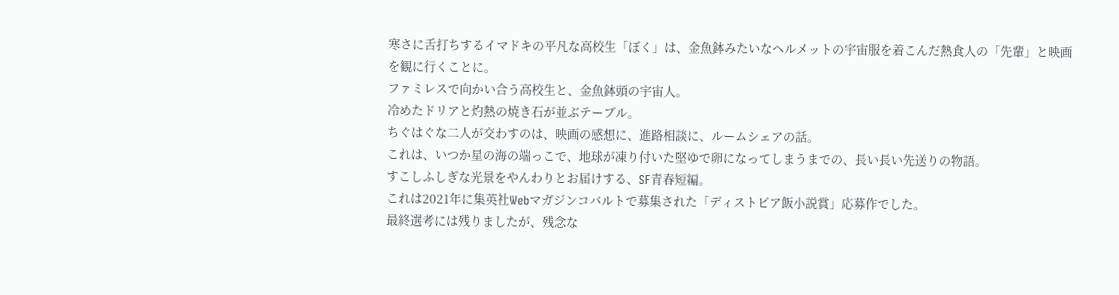寒さに舌打ちするイマドキの平凡な高校生「ぼく」は、金魚鉢みたいなヘルメットの宇宙服を着こんだ熱食人の「先輩」と映画を観に行くことに。
ファミレスで向かい合う高校生と、金魚鉢頭の宇宙人。
冷めたドリアと灼熱の焼き石が並ぶテーブル。
ちぐはぐな二人が交わすのは、映画の感想に、進路相談に、ルームシェアの話。
これは、いつか星の海の端っこで、地球が凍り付いた堅ゆで卵になってしまうまでの、長い長い先送りの物語。
すこしふしぎな光景をやんわりとお届けする、SF青春短編。
これは2021年に集英社Webマガジンコバルトで募集された「ディストピア飯小説賞」応募作でした。
最終選考には残りましたが、残念な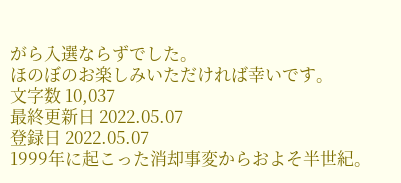がら入選ならずでした。
ほのぼのお楽しみいただければ幸いです。
文字数 10,037
最終更新日 2022.05.07
登録日 2022.05.07
1999年に起こった消却事変からおよそ半世紀。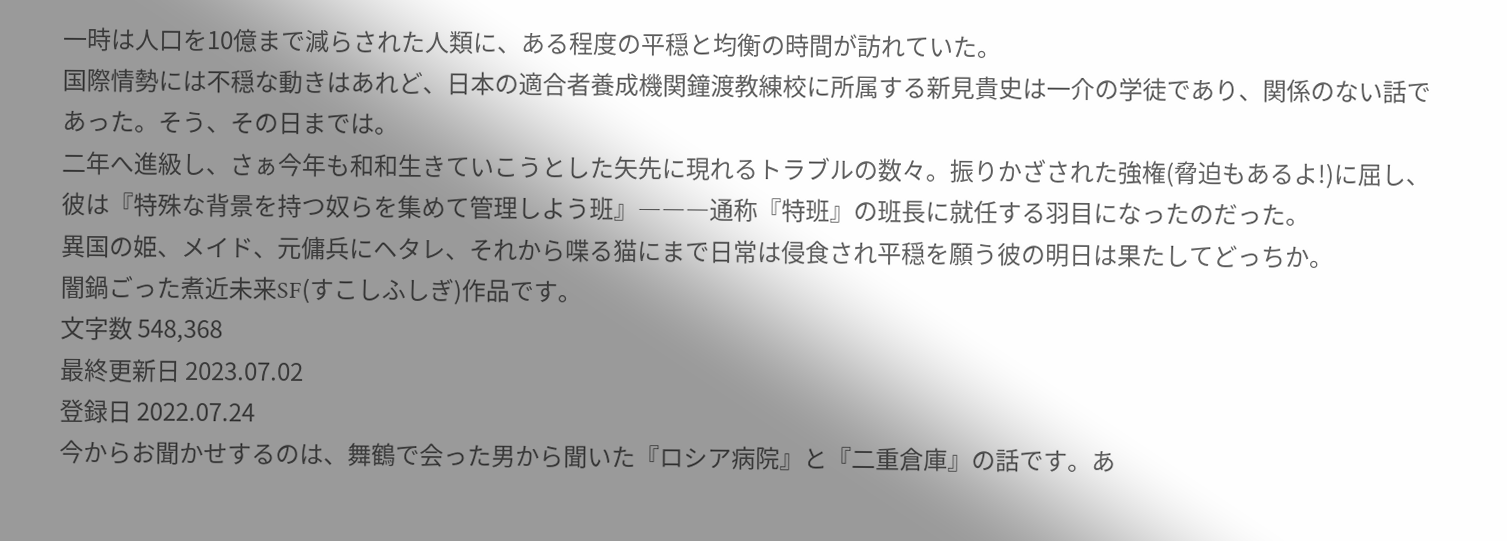一時は人口を10億まで減らされた人類に、ある程度の平穏と均衡の時間が訪れていた。
国際情勢には不穏な動きはあれど、日本の適合者養成機関鐘渡教練校に所属する新見貴史は一介の学徒であり、関係のない話であった。そう、その日までは。
二年へ進級し、さぁ今年も和和生きていこうとした矢先に現れるトラブルの数々。振りかざされた強権(脅迫もあるよ!)に屈し、彼は『特殊な背景を持つ奴らを集めて管理しよう班』―――通称『特班』の班長に就任する羽目になったのだった。
異国の姫、メイド、元傭兵にヘタレ、それから喋る猫にまで日常は侵食され平穏を願う彼の明日は果たしてどっちか。
闇鍋ごった煮近未来SF(すこしふしぎ)作品です。
文字数 548,368
最終更新日 2023.07.02
登録日 2022.07.24
今からお聞かせするのは、舞鶴で会った男から聞いた『ロシア病院』と『二重倉庫』の話です。あ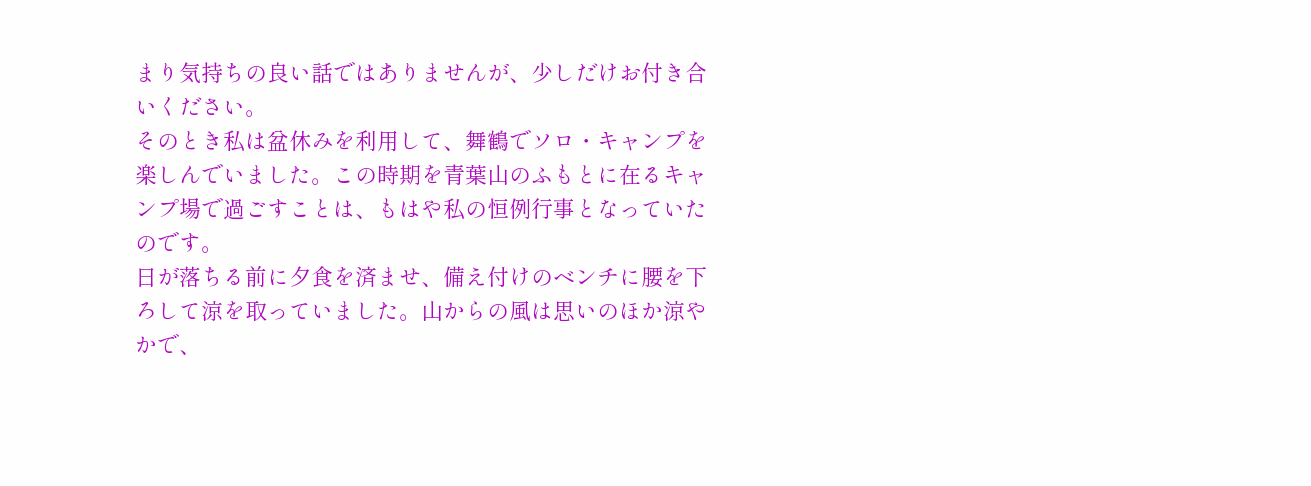まり気持ちの良い話ではありませんが、少しだけお付き合いください。
そのとき私は盆休みを利用して、舞鶴でソロ・キャンプを楽しんでいました。この時期を青葉山のふもとに在るキャンプ場で過ごすことは、もはや私の恒例行事となっていたのです。
日が落ちる前に夕食を済ませ、備え付けのベンチに腰を下ろして涼を取っていました。山からの風は思いのほか涼やかで、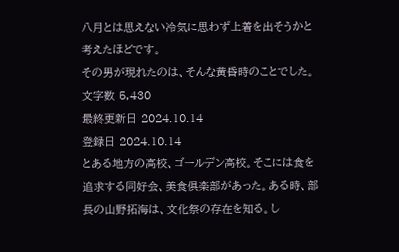八月とは思えない冷気に思わず上着を出そうかと考えたほどです。
その男が現れたのは、そんな黄昏時のことでした。
文字数 5,430
最終更新日 2024.10.14
登録日 2024.10.14
とある地方の高校、ゴールデン高校。そこには食を追求する同好会、美食倶楽部があった。ある時、部長の山野拓海は、文化祭の存在を知る。し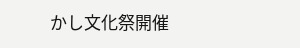かし文化祭開催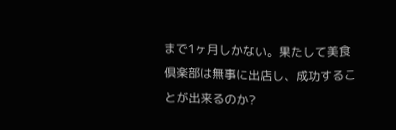まで1ヶ月しかない。果たして美食倶楽部は無事に出店し、成功することが出来るのか?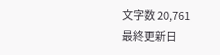文字数 20,761
最終更新日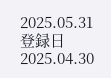2025.05.31
登録日 2025.04.30